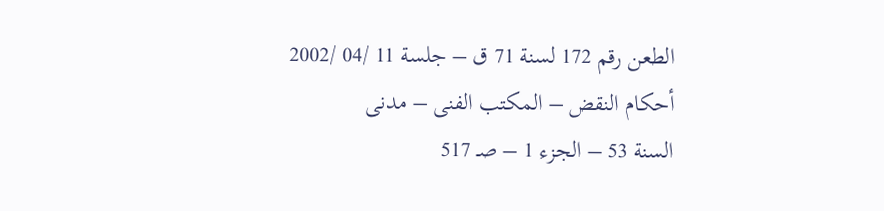الطعن رقم 172 لسنة 71 ق – جلسة 11 /04 /2002
أحكام النقض – المكتب الفنى – مدنى
السنة 53 – الجزء 1 – صـ 517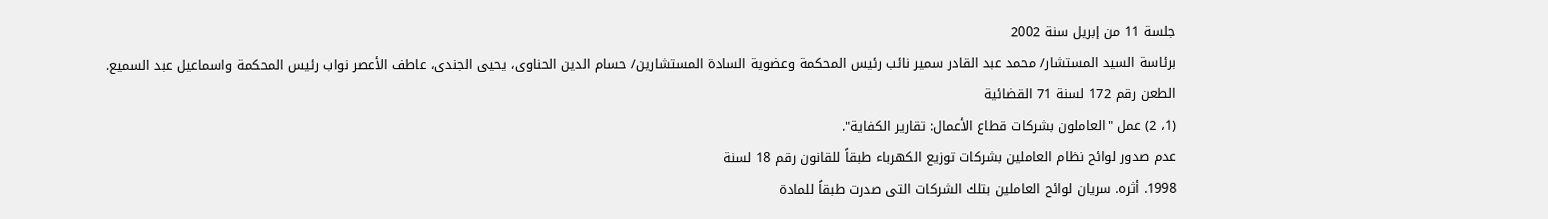جلسة 11 من إبريل سنة 2002
برئاسة السيد المستشار/ محمد عبد القادر سمير نائب رئيس المحكمة وعضوية السادة المستشارين/ حسام الدين الحناوى، يحيى الجندى، عاطف الأعصر نواب رئيس المحكمة واسماعيل عبد السميع.
الطعن رقم 172 لسنة 71 القضائية
(1، 2) عمل "العاملون بشركات قطاع الأعمال: تقارير الكفاية".
عدم صدور لوائح نظام العاملين بشركات توزيع الكهرباء طبقاً للقانون رقم 18 لسنة
1998. أثره. سريان لوائح العاملين بتلك الشركات التى صدرت طبقاً للمادة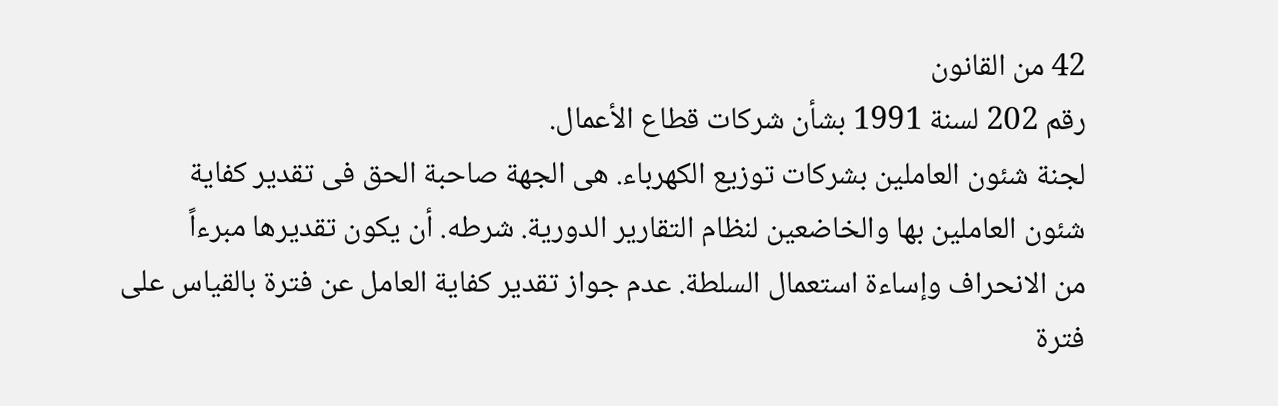42 من القانون
رقم 202 لسنة 1991 بشأن شركات قطاع الأعمال.
لجنة شئون العاملين بشركات توزيع الكهرباء. هى الجهة صاحبة الحق فى تقدير كفاية
شئون العاملين بها والخاضعين لنظام التقارير الدورية. شرطه. أن يكون تقديرها مبرءاً
من الانحراف وإساءة استعمال السلطة. عدم جواز تقدير كفاية العامل عن فترة بالقياس على
فترة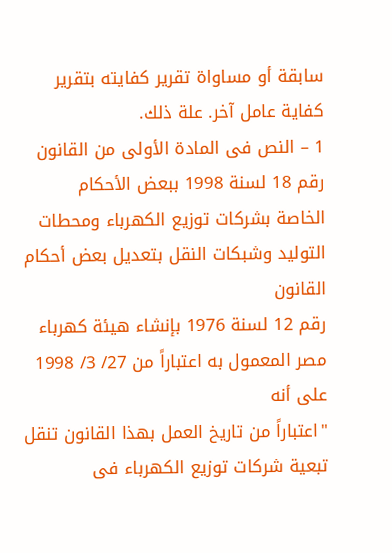سابقة أو مساواة تقرير كفايته بتقرير كفاية عامل آخر. علة ذلك.
1 – النص فى المادة الأولى من القانون رقم 18 لسنة 1998 ببعض الأحكام
الخاصة بشركات توزيع الكهرباء ومحطات التوليد وشبكات النقل بتعديل بعض أحكام القانون
رقم 12 لسنة 1976 بإنشاء هيئة كهرباء مصر المعمول به اعتباراً من 27/ 3/ 1998 على أنه
"اعتباراً من تاريخ العمل بهذا القانون تنقل تبعية شركات توزيع الكهرباء فى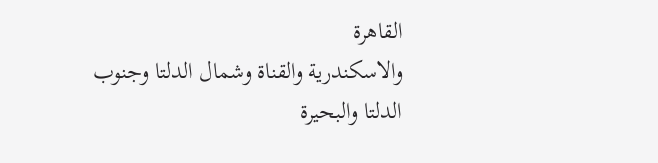القاهرة
والاسكندرية والقناة وشمال الدلتا وجنوب الدلتا والبحيرة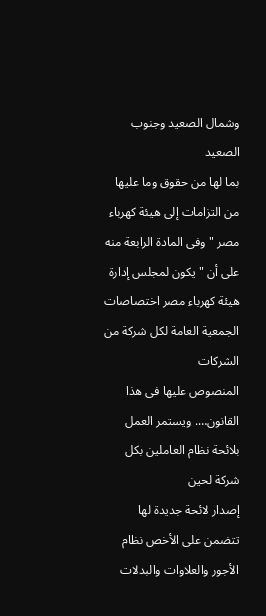وشمال الصعيد وجنوب الصعيد
بما لها من حقوق وما عليها من التزامات إلى هيئة كهرباء مصر "وفى المادة الرابعة منه
على أن "يكون لمجلس إدارة هيئة كهرباء مصر اختصاصات الجمعية العامة لكل شركة من الشركات
المنصوص عليها فى هذا القانون…. ويستمر العمل بلائحة نظام العاملين بكل شركة لحين
إصدار لائحة جديدة لها تتضمن على الأخص نظام الأجور والعلاوات والبدلات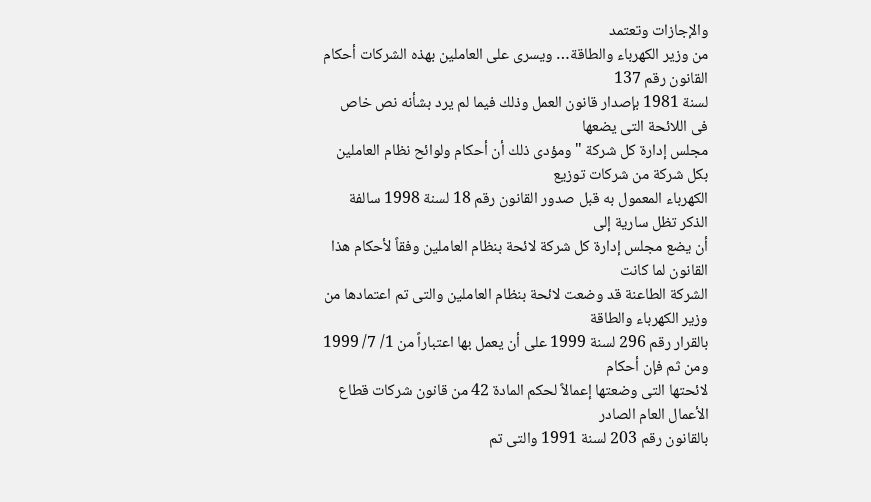والإجازات وتعتمد
من وزير الكهرباء والطاقة… ويسرى على العاملين بهذه الشركات أحكام القانون رقم 137
لسنة 1981 بإصدار قانون العمل وذلك فيما لم يرد بشأنه نص خاص فى اللائحة التى يضعها
مجلس إدارة كل شركة "ومؤدى ذلك أن أحكام ولوائح نظام العاملين بكل شركة من شركات توزيع
الكهرباء المعمول به قبل صدور القانون رقم 18 لسنة 1998 سالفة الذكر تظل سارية إلى
أن يضع مجلس إدارة كل شركة لائحة بنظام العاملين وفقاً لأحكام هذا القانون لما كانت
الشركة الطاعنة قد وضعت لائحة بنظام العاملين والتى تم اعتمادها من وزير الكهرباء والطاقة
بالقرار رقم 296 لسنة 1999 على أن يعمل بها اعتباراً من 1/ 7/ 1999 ومن ثم فإن أحكام
لائحتها التى وضعتها إعمالاً لحكم المادة 42 من قانون شركات قطاع الأعمال العام الصادر
بالقانون رقم 203 لسنة 1991 والتى تم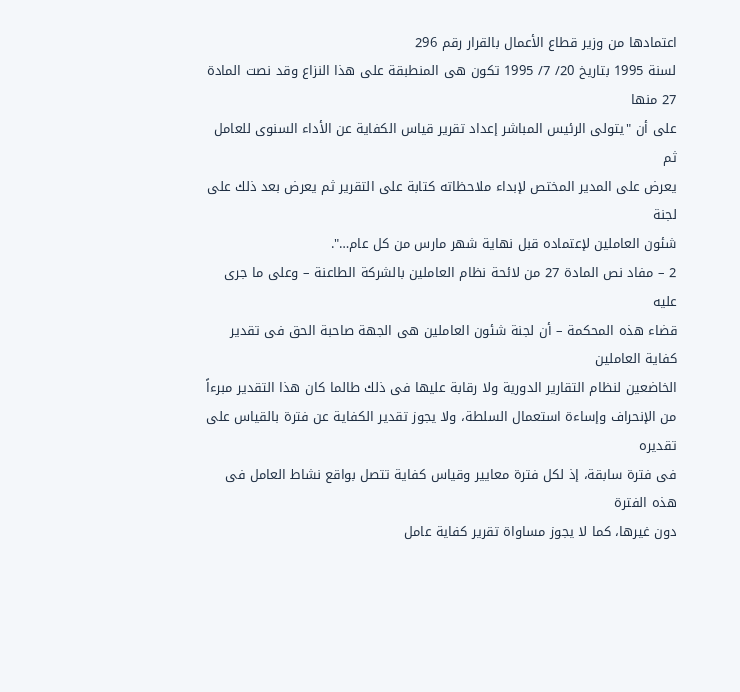اعتمادها من وزير قطاع الأعمال بالقرار رقم 296
لسنة 1995 بتاريخ 20/ 7/ 1995 تكون هى المنطبقة على هذا النزاع وقد نصت المادة 27 منها
على أن "يتولى الرئيس المباشر إعداد تقرير قياس الكفاية عن الأداء السنوى للعامل ثم
يعرض على المدير المختص لإبداء ملاحظاته كتابة على التقرير ثم يعرض بعد ذلك على لجنة
شئون العاملين لإعتماده قبل نهاية شهر مارس من كل عام…".
2 – مفاد نص المادة 27 من لائحة نظام العاملين بالشركة الطاعنة – وعلى ما جرى عليه
قضاء هذه المحكمة – أن لجنة شئون العاملين هى الجهة صاحبة الحق فى تقدير كفاية العاملين
الخاضعين لنظام التقارير الدورية ولا رقابة عليها فى ذلك طالما كان هذا التقدير مبرءاً
من الإنحراف وإساءة استعمال السلطة، ولا يجوز تقدير الكفاية عن فترة بالقياس على تقديره
فى فترة سابقة، إذ لكل فترة معايير وقياس كفاية تتصل بواقع نشاط العامل فى هذه الفترة
دون غيرها، كما لا يجوز مساواة تقرير كفاية عامل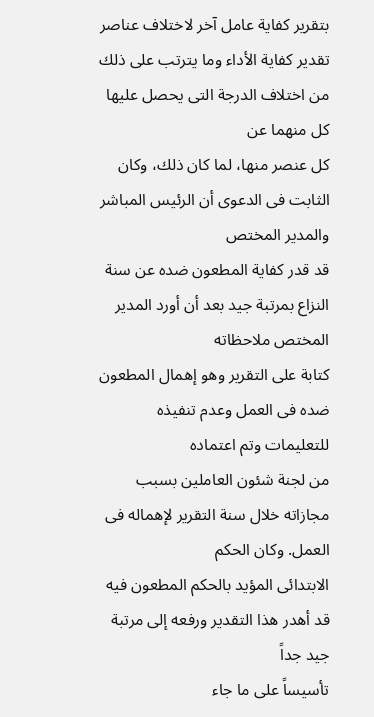بتقرير كفاية عامل آخر لاختلاف عناصر
تقدير كفاية الأداء وما يترتب على ذلك من اختلاف الدرجة التى يحصل عليها كل منهما عن
كل عنصر منها، لما كان ذلك، وكان الثابت فى الدعوى أن الرئيس المباشر والمدير المختص
قد قدر كفاية المطعون ضده عن سنة النزاع بمرتبة جيد بعد أن أورد المدير المختص ملاحظاته
كتابة على التقرير وهو إهمال المطعون ضده فى العمل وعدم تنفيذه للتعليمات وتم اعتماده
من لجنة شئون العاملين بسبب مجازاته خلال سنة التقرير لإهماله فى العمل. وكان الحكم
الابتدائى المؤيد بالحكم المطعون فيه قد أهدر هذا التقدير ورفعه إلى مرتبة جيد جداً
تأسيساً على ما جاء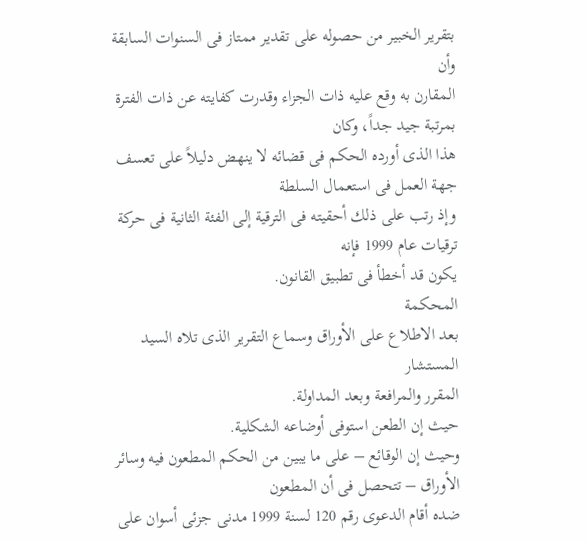بتقرير الخبير من حصوله على تقدير ممتاز فى السنوات السابقة وأن
المقارن به وقع عليه ذات الجزاء وقدرت كفايته عن ذات الفترة بمرتبة جيد جداً، وكان
هذا الذى أورده الحكم فى قضائه لا ينهض دليلاً على تعسف جهة العمل فى استعمال السلطة
وإذ رتب على ذلك أحقيته فى الترقية إلى الفئة الثانية فى حركة ترقيات عام 1999 فإنه
يكون قد أخطأ فى تطبيق القانون.
المحكمة
بعد الاطلاع على الأوراق وسماع التقرير الذى تلاه السيد المستشار
المقرر والمرافعة وبعد المداولة.
حيث إن الطعن استوفى أوضاعه الشكلية.
وحيث إن الوقائع – على ما يبين من الحكم المطعون فيه وسائر الأوراق – تتحصل فى أن المطعون
ضده أقام الدعوى رقم 120 لسنة 1999 مدنى جزئى أسوان على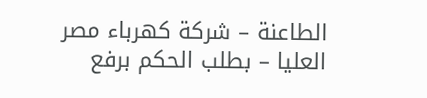الطاعنة – شركة كهرباء مصر
العليا – بطلب الحكم برفع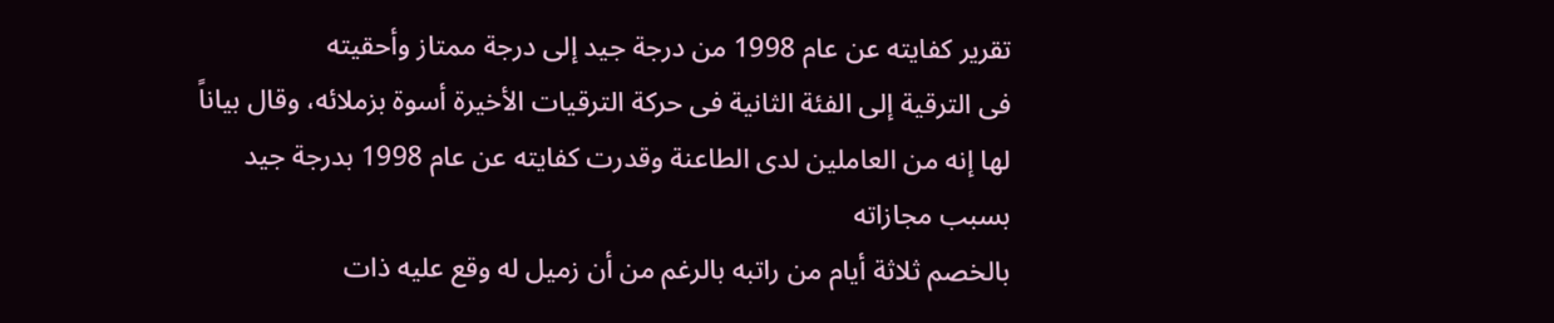تقرير كفايته عن عام 1998 من درجة جيد إلى درجة ممتاز وأحقيته
فى الترقية إلى الفئة الثانية فى حركة الترقيات الأخيرة أسوة بزملائه، وقال بياناً
لها إنه من العاملين لدى الطاعنة وقدرت كفايته عن عام 1998 بدرجة جيد بسبب مجازاته
بالخصم ثلاثة أيام من راتبه بالرغم من أن زميل له وقع عليه ذات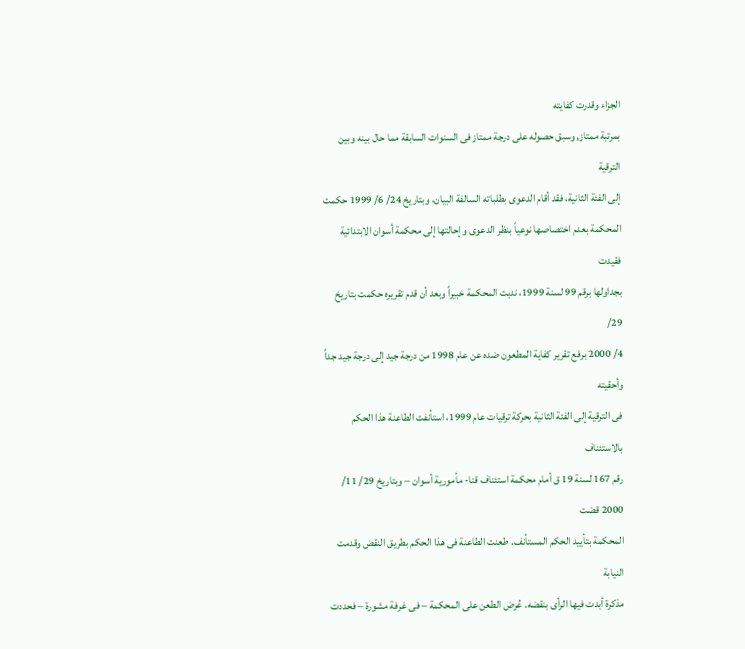الجزاء وقدرت كفايته
بمرتبة ممتاز, وسبق حصوله على درجة ممتاز فى السنوات السابقة مما حال بينه وبين الترقية
إلى الفئة الثانية، فقد أقام الدعوى بطلباته السالفة البيان، وبتاريخ 24/ 6/ 1999 حكمت
المحكمة بعدم اختصاصها نوعياً بنظر الدعوى وإحالتها إلى محكمة أسوان الابتدائية فقيدت
بجداولها برقم 99 لسنة 1999، ندبت المحكمة خبيراً وبعد أن قدم تقريره حكمت بتاريخ 29/
4/ 2000 برفع تقرير كفاية المطعون ضده عن عام 1998 من درجة جيد إلى درجة جيد جداً وأحقيته
فى الترقية إلى الفئة الثانية بحركة ترقيات عام 1999، استأنفت الطاعنة هذا الحكم بالاستئناف
رقم 167 لسنة 19 ق أمام محكمة استئناف قنا- مأمورية أسوان – وبتاريخ 29/ 11/ 2000 قضت
المحكمة بتأييد الحكم المستأنف. طعنت الطاعنة فى هذا الحكم بطريق النقض وقدمت النيابة
مذكرة أبدت فيها الرأى بنقضه. عُرض الطعن على المحكمة – فى غرفة مشورة – فحددت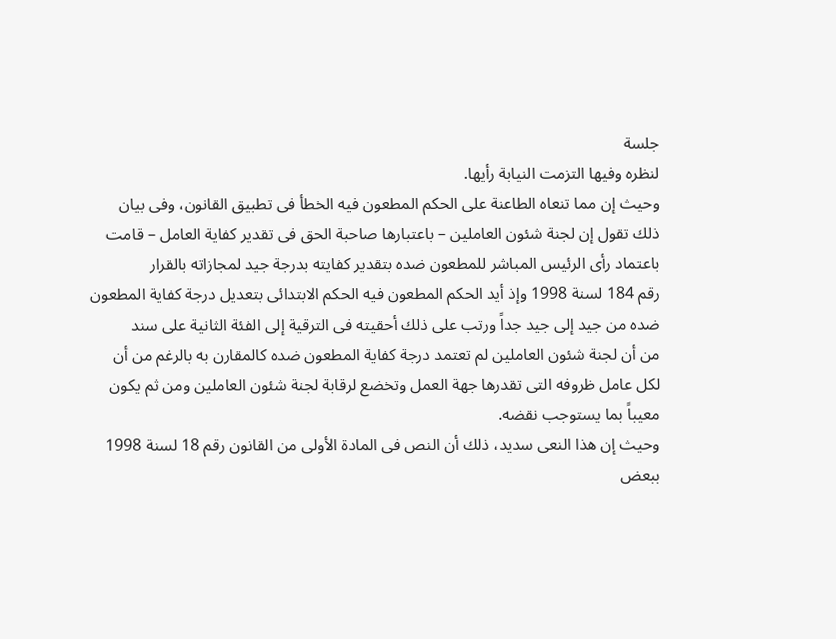جلسة
لنظره وفيها التزمت النيابة رأيها.
وحيث إن مما تنعاه الطاعنة على الحكم المطعون فيه الخطأ فى تطبيق القانون، وفى بيان
ذلك تقول إن لجنة شئون العاملين – باعتبارها صاحبة الحق فى تقدير كفاية العامل – قامت
باعتماد رأى الرئيس المباشر للمطعون ضده بتقدير كفايته بدرجة جيد لمجازاته بالقرار
رقم 184 لسنة 1998 وإذ أيد الحكم المطعون فيه الحكم الابتدائى بتعديل درجة كفاية المطعون
ضده من جيد إلى جيد جداً ورتب على ذلك أحقيته فى الترقية إلى الفئة الثانية على سند
من أن لجنة شئون العاملين لم تعتمد درجة كفاية المطعون ضده كالمقارن به بالرغم من أن
لكل عامل ظروفه التى تقدرها جهة العمل وتخضع لرقابة لجنة شئون العاملين ومن ثم يكون
معيباً بما يستوجب نقضه.
وحيث إن هذا النعى سديد، ذلك أن النص فى المادة الأولى من القانون رقم 18 لسنة 1998
ببعض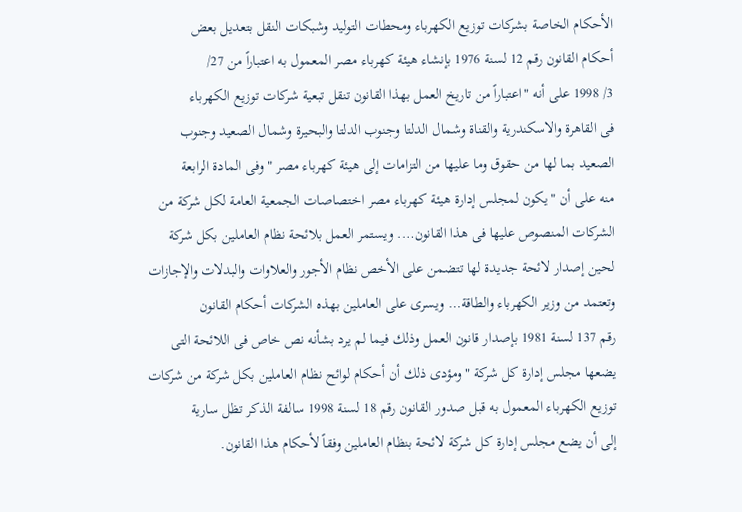الأحكام الخاصة بشركات توزيع الكهرباء ومحطات التوليد وشبكات النقل بتعديل بعض
أحكام القانون رقم 12 لسنة 1976 بإنشاء هيئة كهرباء مصر المعمول به اعتباراً من 27/
3/ 1998 على أنه "اعتباراً من تاريخ العمل بهذا القانون تنقل تبعية شركات توزيع الكهرباء
فى القاهرة والاسكندرية والقناة وشمال الدلتا وجنوب الدلتا والبحيرة وشمال الصعيد وجنوب
الصعيد بما لها من حقوق وما عليها من التزامات إلى هيئة كهرباء مصر "وفى المادة الرابعة
منه على أن "يكون لمجلس إدارة هيئة كهرباء مصر اختصاصات الجمعية العامة لكل شركة من
الشركات المنصوص عليها فى هذا القانون…. ويستمر العمل بلائحة نظام العاملين بكل شركة
لحين إصدار لائحة جديدة لها تتضمن على الأخص نظام الأجور والعلاوات والبدلات والإجازات
وتعتمد من وزير الكهرباء والطاقة… ويسرى على العاملين بهذه الشركات أحكام القانون
رقم 137 لسنة 1981 بإصدار قانون العمل وذلك فيما لم يرد بشأنه نص خاص فى اللائحة التى
يضعها مجلس إدارة كل شركة "ومؤدى ذلك أن أحكام لوائح نظام العاملين بكل شركة من شركات
توزيع الكهرباء المعمول به قبل صدور القانون رقم 18 لسنة 1998 سالفة الذكر تظل سارية
إلى أن يضع مجلس إدارة كل شركة لائحة بنظام العاملين وفقاً لأحكام هذا القانون.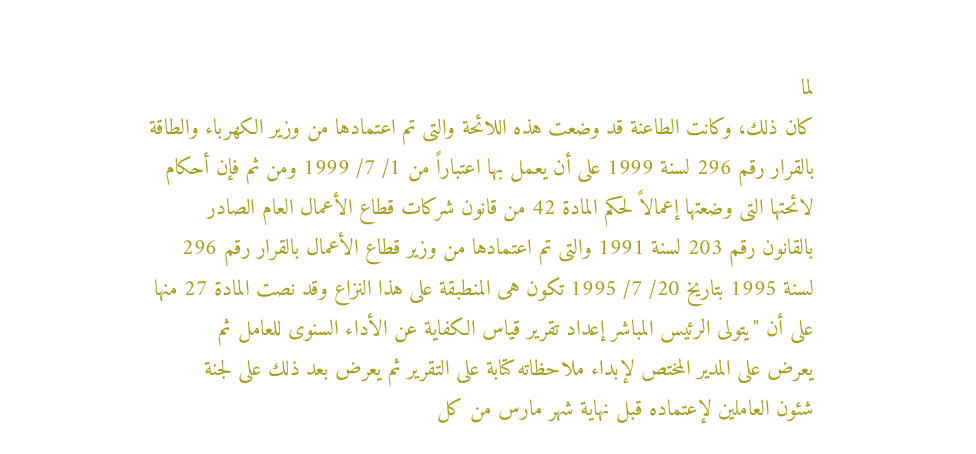لما
كان ذلك، وكانت الطاعنة قد وضعت هذه اللائحة والتى تم اعتمادها من وزير الكهرباء والطاقة
بالقرار رقم 296 لسنة 1999 على أن يعمل بها اعتباراً من 1/ 7/ 1999 ومن ثم فإن أحكام
لائحتها التى وضعتها إعمالاً لحكم المادة 42 من قانون شركات قطاع الأعمال العام الصادر
بالقانون رقم 203 لسنة 1991 والتى تم اعتمادها من وزير قطاع الأعمال بالقرار رقم 296
لسنة 1995 بتاريخ 20/ 7/ 1995 تكون هى المنطبقة على هذا النزاع وقد نصت المادة 27 منها
على أن "يتولى الرئيس المباشر إعداد تقرير قياس الكفاية عن الأداء السنوى للعامل ثم
يعرض على المدير المختص لإبداء ملاحظاته كتابة على التقرير ثم يعرض بعد ذلك على لجنة
شئون العاملين لإعتماده قبل نهاية شهر مارس من كل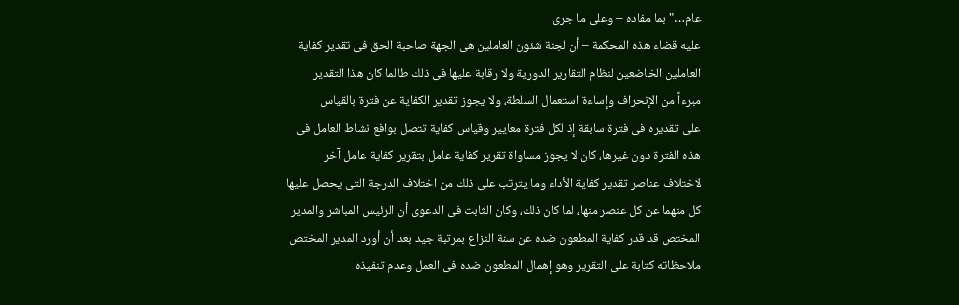عام…" بما مفاده – وعلى ما جرى
عليه قضاء هذه المحكمة – أن لجنة شئون العاملين هى الجهة صاحبة الحق فى تقدير كفاية
العاملين الخاضعين لنظام التقارير الدورية ولا رقابة عليها فى ذلك طالما كان هذا التقدير
مبرءاً من الإنحراف وإساءة استعمال السلطة، ولا يجوز تقدير الكفاية عن فترة بالقياس
على تقديره فى فترة سابقة إذ لكل فترة معايير وقياس كفاية تتصل بوافع نشاط العامل فى
هذه الفترة دون غيرها، كان لا يجوز مساواة تقرير كفاية عامل بتقرير كفاية عامل آخر
لاختلاف عناصر تقدير كفاية الأداء وما يترتب على ذلك من اختلاف الدرجة التى يحصل عليها
كل منهما عن كل عنصر منها، لما كان ذلك، وكان الثابت فى الدعوى أن الرئيس المباشر والمدير
المختص قد قدر كفاية المطعون ضده عن سنة النزاع بمرتبة جيد بعد أن أورد المدير المختص
ملاحظاته كتابة على التقرير وهو إهمال المطعون ضده فى العمل وعدم تنفيذه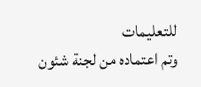للتعليمات
وتم اعتماده من لجنة شئون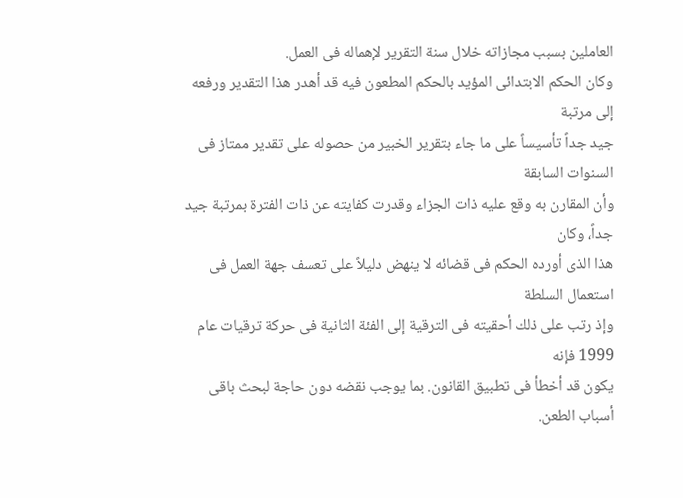العاملين بسبب مجازاته خلال سنة التقرير لإهماله فى العمل.
وكان الحكم الابتدائى المؤيد بالحكم المطعون فيه قد أهدر هذا التقدير ورفعه إلى مرتبة
جيد جداً تأسيساً على ما جاء بتقرير الخبير من حصوله على تقدير ممتاز فى السنوات السابقة
وأن المقارن به وقع عليه ذات الجزاء وقدرت كفايته عن ذات الفترة بمرتبة جيد جداً، وكان
هذا الذى أورده الحكم فى قضائه لا ينهض دليلاً على تعسف جهة العمل فى استعمال السلطة
وإذ رتب على ذلك أحقيته فى الترقية إلى الفئة الثانية فى حركة ترقيات عام 1999 فإنه
يكون قد أخطأ فى تطبيق القانون. بما يوجب نقضه دون حاجة لبحث باقى أسباب الطعن.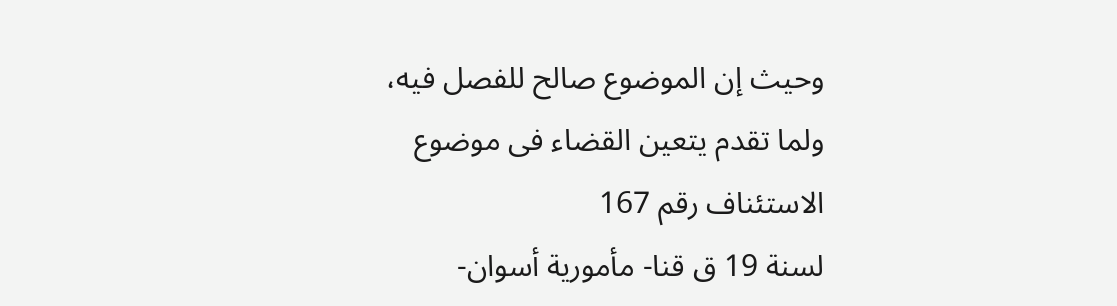وحيث إن الموضوع صالح للفصل فيه، ولما تقدم يتعين القضاء فى موضوع الاستئناف رقم 167
لسنة 19 ق قنا- مأمورية أسوان-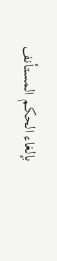بإلغاء الحكم المستأنف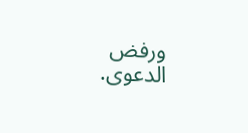ورفض الدعوى.